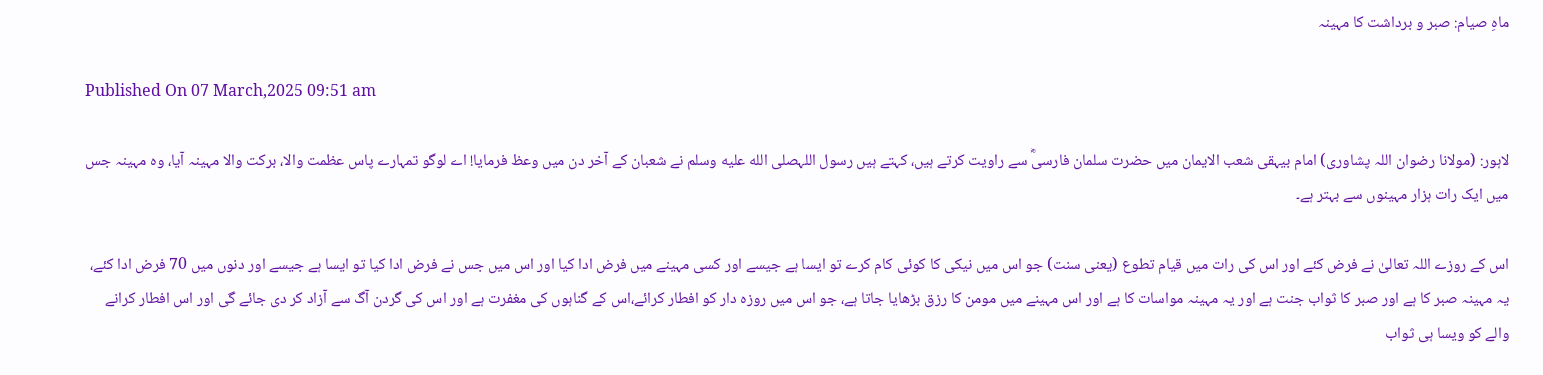ماہِ صیام: صبر و برداشت کا مہینہ

Published On 07 March,2025 09:51 am

لاہور: (مولانا رضوان اللہ پشاوری) امام بیہقی شعب الایمان میں حضرت سلمان فارسیؓ سے راویت کرتے ہیں، کہتے ہیں رسول اللہصلى الله عليه وسلم نے شعبان کے آخر دن میں وعظ فرمایا! اے لوگو تمہارے پاس عظمت والا، برکت والا مہینہ آیا، وہ مہینہ جس میں ایک رات ہزار مہینوں سے بہتر ہے۔

اس کے روزے اللہ تعالیٰ نے فرض کئے اور اس کی رات میں قیام تطوع (یعنی سنت) جو اس میں نیکی کا کوئی کام کرے تو ایسا ہے جیسے اور کسی مہینے میں فرض ادا کیا اور اس میں جس نے فرض ادا کیا تو ایسا ہے جیسے اور دنوں میں 70 فرض ادا کئے، یہ مہینہ صبر کا ہے اور صبر کا ثواب جنت ہے اور یہ مہینہ مواسات کا ہے اور اس مہینے میں مومن کا رزق بڑھایا جاتا ہے، جو اس میں روزہ دار کو افطار کرائے،اس کے گناہوں کی مغفرت ہے اور اس کی گردن آگ سے آزاد کر دی جائے گی اور اس افطار کرانے والے کو ویسا ہی ثواب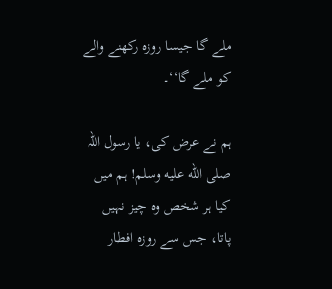ملے گا جیسا روزہ رکھنے والے کو ملے گا‘‘۔

ہم نے عرض کی، یا رسول اللہ صلى الله عليه وسلم! ہم میں کیا ہر شخص وہ چیز نہیں پاتا، جس سے روزہ افطار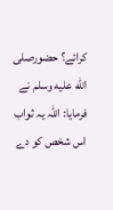کرائے؟ حضورصلى الله عليه وسلم نے فرمایا: اللہ یہ ثواب اس شخص کو دے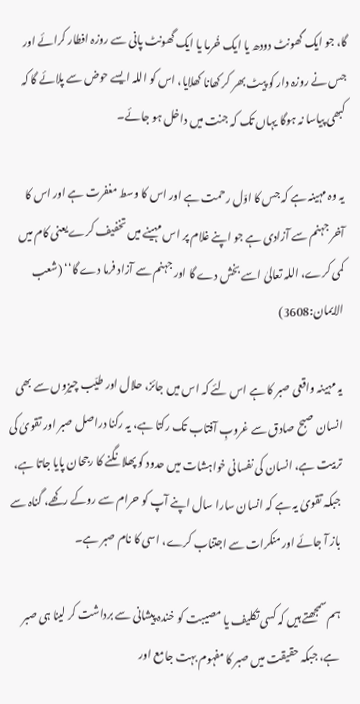گا، جو ایک گھونٹ دودھ یا ایک خُرما یا ایک گھونٹ پانی سے روزہ افطار کرائے اور جس نے روزہ دار کو پیٹ بھر کر کھانا کھلایا، اس کو اللہ ایسے حوض سے پلائے گا کہ کبھی پیاسا نہ ہوگا یہاں تک کہ جنت میں داخل ہو جائے۔

یہ وہ مہینہ ہے کہ جس کا اوّل رحمت ہے اور اس کا وسط مغفرت ہے اور اس کا آخر جہنم سے آزادی ہے جو اپنے غلام پر اس مہینے میں تخفیف کرے یعنی کام میں کمی کرے، اللہ تعالیٰ اسے بخش دے گا اور جہنم سے آزاد فرما دے گا‘‘ (شعب الایمان:3608)

یہ مہینہ واقعی صبر کا ہے اس لئے کہ اس میں جائز، حلال اور طیّب چیزوں سے بھی انسان صبح صادق سے غروبِ آفتاب تک رکتا ہے، یہ رکنا دراصل صبر اور تقویٰ کی تربیت ہے، انسان کی نفسانی خواہشات میں حدود کو پھلانگنے کا رجحان پایا جاتا ہے، جبکہ تقویٰ یہ ہے کہ انسان سارا سال اپنے آپ کو حرام سے روکے رکھے، گناہ سے باز آ جائے اور منکرات سے اجتناب کرے، اسی کا نام صبر ہے۔

ہم سمجھتے ہیں کہ کسی تکلیف یا مصیبت کو خندہ پیشانی سے برداشت کر لینا ہی صبر ہے، جبکہ حقیقت میں صبر کا مفہوم بہت جامع اور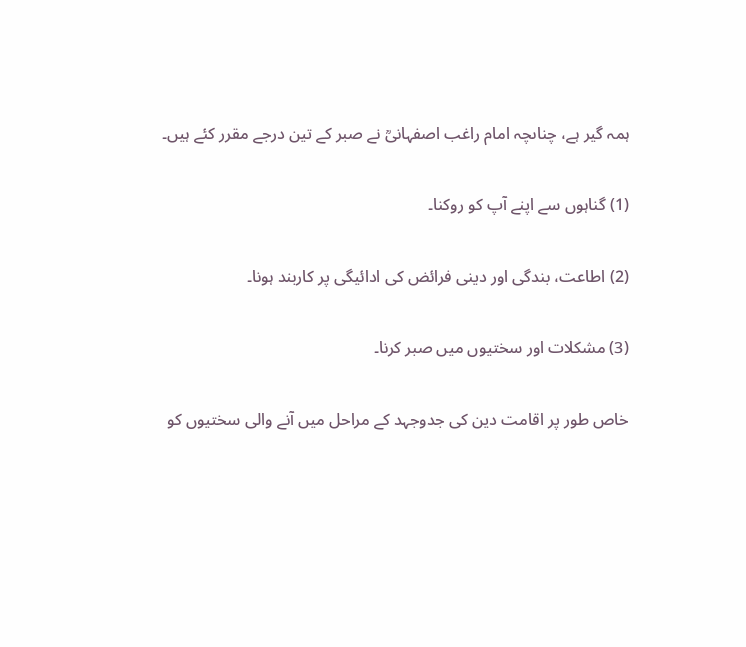ہمہ گیر ہے، چناںچہ امام راغب اصفہانیؒ نے صبر کے تین درجے مقرر کئے ہیں۔

(1) گناہوں سے اپنے آپ کو روکنا۔

(2) اطاعت، بندگی اور دینی فرائض کی ادائیگی پر کاربند ہونا۔

(3) مشکلات اور سختیوں میں صبر کرنا۔

خاص طور پر اقامت دین کی جدوجہد کے مراحل میں آنے والی سختیوں کو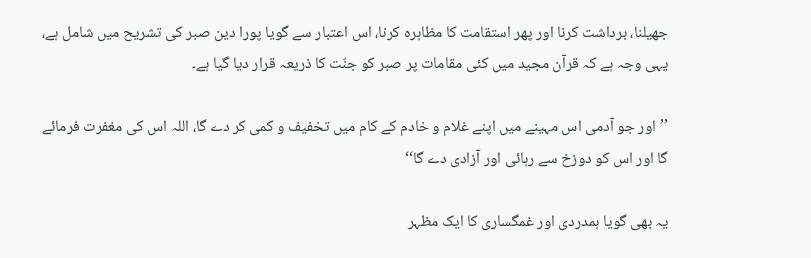جھیلنا، برداشت کرنا اور پھر استقامت کا مظاہرہ کرنا، اس اعتبار سے گویا پورا دین صبر کی تشریح میں شامل ہے، یہی وجہ ہے کہ قرآن مجید میں کئی مقامات پر صبر کو جنّت کا ذریعہ قرار دیا گیا ہے۔

’’اور جو آدمی اس مہینے میں اپنے غلام و خادم کے کام میں تخفیف و کمی کر دے گا، اللہ اس کی مغفرت فرمائے گا اور اس کو دوزخ سے رہائی اور آزادی دے گا‘‘

یہ بھی گویا ہمدردی اور غمگساری کا ایک مظہر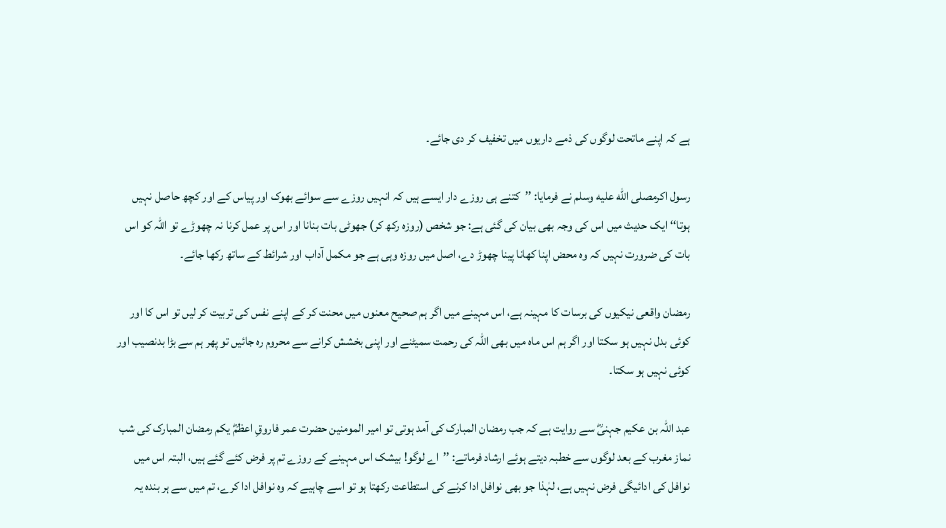ہے کہ اپنے ماتحت لوگوں کی ذمے داریوں میں تخفیف کر دی جائے۔

رسول اکرمصلى الله عليه وسلم نے فرمایا: ’’کتنے ہی روزے دار ایسے ہیں کہ انہیں روزے سے سوائے بھوک اور پیاس کے اور کچھ حاصل نہیں ہوتا‘‘ ایک حدیث میں اس کی وجہ بھی بیان کی گئی ہے: جو شخص (روزہ رکھ کر) جھوٹی بات بنانا اور اس پر عمل کرنا نہ چھوڑے تو اللہ کو اس بات کی ضرورت نہیں کہ وہ محض اپنا کھانا پینا چھوڑ دے، اصل میں روزہ وہی ہے جو مکمل آداب اور شرائط کے ساتھ رکھا جائے۔

رمضان واقعی نیکیوں کی برسات کا مہینہ ہے، اس مہینے میں اگر ہم صحیح معنوں میں محنت کر کے اپنے نفس کی تربیت کر لیں تو اس کا اور کوئی بدل نہیں ہو سکتا اور اگر ہم اس ماہ میں بھی اللہ کی رحمت سمیٹنے اور اپنی بخشش کرانے سے محروم رہ جائیں تو پھر ہم سے بڑا بدنصیب اور کوئی نہیں ہو سکتا۔

عبد اللہ بن عکیم جہنیؓ سے روایت ہے کہ جب رمضان المبارک کی آمد ہوتی تو امیر المومنین حضرت عمر فاروقِ اعظمؓ یکم رمضان المبارک کی شب نماز مغرب کے بعد لوگوں سے خطبہ دیتے ہوئے ارشاد فرماتے: ’’اے لوگو! بیشک اس مہینے کے روزے تم پر فرض کئے گئے ہیں، البتہ اس میں نوافل کی ادائیگی فرض نہیں ہے، لہٰذا جو بھی نوافل ادا کرنے کی استطاعت رکھتا ہو تو اسے چاہیے کہ وہ نوافل ادا کرے، تم میں سے ہر بندہ یہ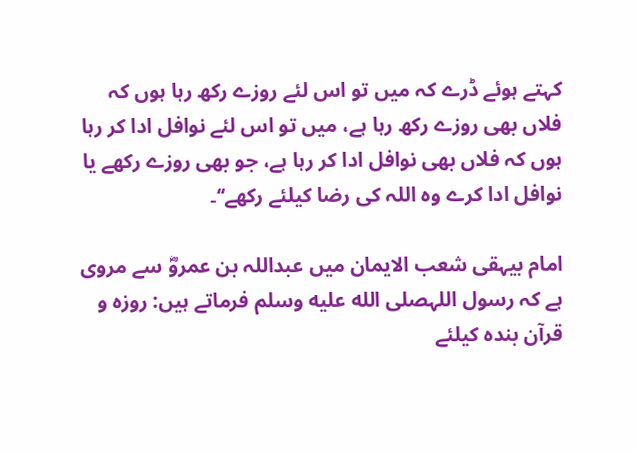کہتے ہوئے ڈرے کہ میں تو اس لئے روزے رکھ رہا ہوں کہ فلاں بھی روزے رکھ رہا ہے، میں تو اس لئے نوافل ادا کر رہا ہوں کہ فلاں بھی نوافل ادا کر رہا ہے، جو بھی روزے رکھے یا نوافل ادا کرے وہ اللہ کی رضا کیلئے رکھے‘‘۔

امام بیہقی شعب الایمان میں عبداللہ بن عمروؓ سے مروی ہے کہ رسول اللہصلى الله عليه وسلم فرماتے ہیں: روزہ و قرآن بندہ کیلئے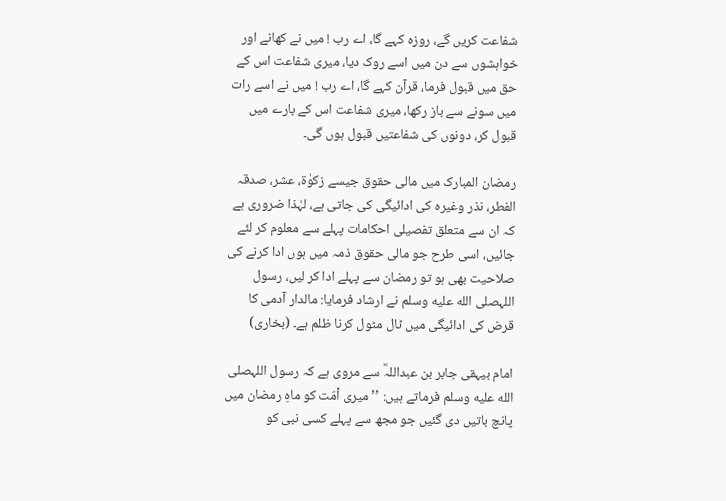شفاعت کریں گے، روزہ کہے گا، اے رب ! میں نے کھانے اور خواہشوں سے دن میں اسے روک دیا، میری شفاعت اس کے حق میں قبول فرما، قرآن کہے گا، اے رب ! میں نے اسے رات میں سونے سے باز رکھا، میری شفاعت اس کے بارے میں قبول کر، دونوں کی شفاعتیں قبول ہوں گی۔

رمضان المبارک میں مالی حقوق جیسے زکوٰۃ، عشر، صدقہ الفطر، نذر وغیرہ کی ادائیگی کی جاتی ہے، لہٰذا ضروری ہے کہ ان سے متعلق تفصیلی احکامات پہلے سے معلوم کر لئے جائیں، اسی طرح جو مالی حقوق ذمہ میں ہوں ادا کرنے کی صلاحیت بھی ہو تو رمضان سے پہلے ادا کر لیں، رسول اللہصلى الله عليه وسلم نے ارشاد فرمایا: مالدار آدمی کا قرض کی ادائیگی میں ٹال مٹول کرنا ظلم ہے۔ (بخاری)

امام بیہقی جابر بن عبداللہؓ سے مروی ہے کہ رسول اللہصلى الله عليه وسلم فرماتے ہیں: ’’میری اْمّت کو ماہِ رمضان میں پانچ باتیں دی گئیں جو مجھ سے پہلے کسی نبی کو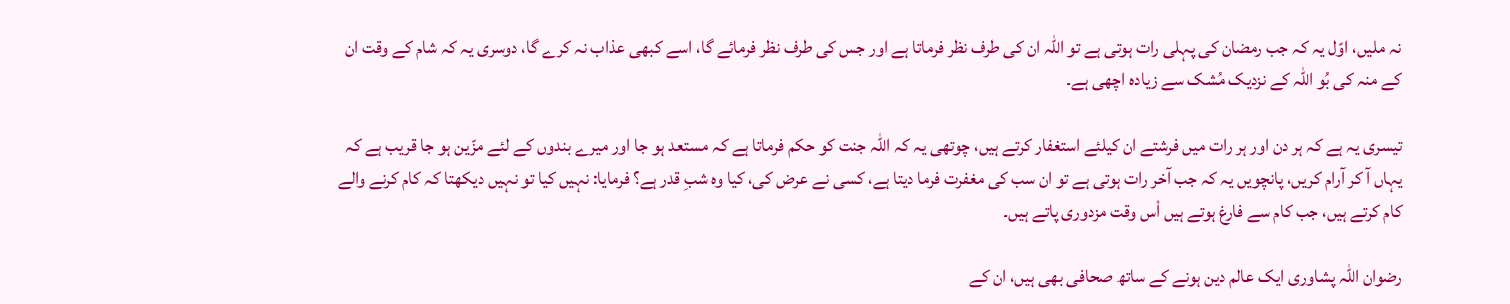نہ ملیں، اوّل یہ کہ جب رمضان کی پہلی رات ہوتی ہے تو اللہ ان کی طرف نظر فرماتا ہے اور جس کی طرف نظر فرمائے گا، اسے کبھی عذاب نہ کرے گا، دوسری یہ کہ شام کے وقت ان کے منہ کی بُو اللہ کے نزدیک مُشک سے زیادہ اچھی ہے۔

تیسری یہ ہے کہ ہر دن اور ہر رات میں فرشتے ان کیلئے استغفار کرتے ہیں، چوتھی یہ کہ اللہ جنت کو حکم فرماتا ہے کہ مستعد ہو جا اور میرے بندوں کے لئے مزّین ہو جا قریب ہے کہ یہاں آ کر آرام کریں، پانچویں یہ کہ جب آخر رات ہوتی ہے تو ان سب کی مغفرت فرما دیتا ہے، کسی نے عرض کی، کیا وہ شبِ قدر ہے؟ فرمایا: نہیں کیا تو نہیں دیکھتا کہ کام کرنے والے کام کرتے ہیں، جب کام سے فارغ ہوتے ہیں اْس وقت مزدوری پاتے ہیں۔

رضوان اللہ پشاوری ایک عالم دین ہونے کے ساتھ صحافی بھی ہیں، ان کے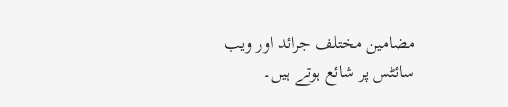مضامین مختلف جرائد اور ویب سائٹس پر شائع ہوتے ہیں۔